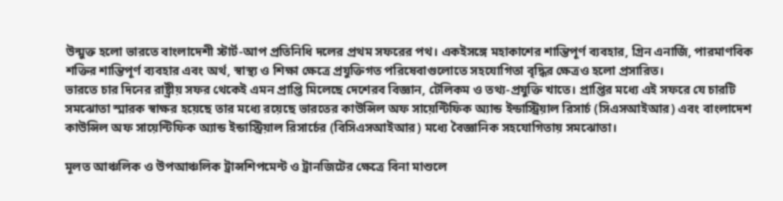উন্মুক্ত হলো ভারতে বাংলাদেশী স্টার্ট-আপ প্রতিনিধি দলের প্রথম সফরের পথ। একইসঙ্গে মহাকাশের শান্তিপূর্ণ ব্যবহার, গ্রিন এনার্জি, পারমাণবিক শক্তির শান্তিপূর্ণ ব্যবহার এবং অর্থ, স্বাস্থ্য ও শিক্ষা ক্ষেত্রে প্রযুক্তিগত পরিষেবাগুলোতে সহযোগিতা বৃদ্ধির ক্ষেত্রও হলো প্রসারিত।
ভারতে চার দিনের রাষ্ট্রীয় সফর থেকেই এমন প্রাপ্তি মিলেছে দেশেরব বিজ্ঞান, টেলিকম ও তথ্য-প্রযুক্তি খাতে। প্রাপ্তির মধ্যে এই সফরে যে চারটি সমঝোতা স্মারক স্বাক্ষর হয়েছে তার মধ্যে রয়েছে ভারতের কাউন্সিল অফ সায়েন্টিফিক অ্যান্ড ইন্ডাস্ট্রিয়াল রিসার্চ (সিএসআইআর) এবং বাংলাদেশ কাউন্সিল অফ সায়েন্টিফিক অ্যান্ড ইন্ডাস্ট্রিয়াল রিসার্চের (বিসিএসআইআর) মধ্যে বৈজ্ঞানিক সহযোগিতায় সমঝোতা।

মূলত আঞ্চলিক ও উপআঞ্চলিক ট্রান্সশিপমেন্ট ও ট্রানজিটের ক্ষেত্রে বিনা মাশুলে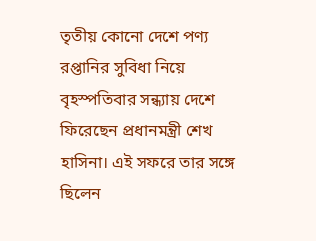তৃতীয় কোনো দেশে পণ্য রপ্তানির সুবিধা নিয়ে বৃহস্পতিবার সন্ধ্যায় দেশে ফিরেছেন প্রধানমন্ত্রী শেখ হাসিনা। এই সফরে তার সঙ্গে ছিলেন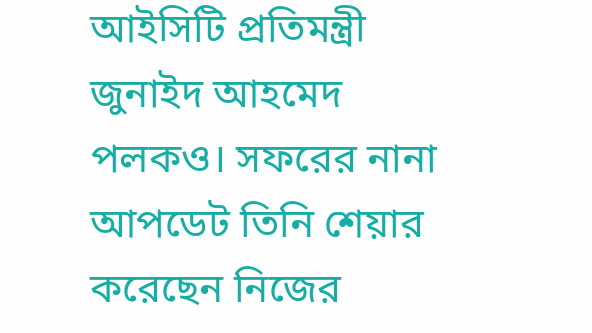আইসিটি প্রতিমন্ত্রী জুনাইদ আহমেদ পলকও। সফরের নানা আপডেট তিনি শেয়ার করেছেন নিজের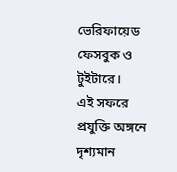ভেরিফায়েড ফেসবুক ও টুইটারে।
এই সফরে প্রযুক্তি অঙ্গনে দৃশ্যমান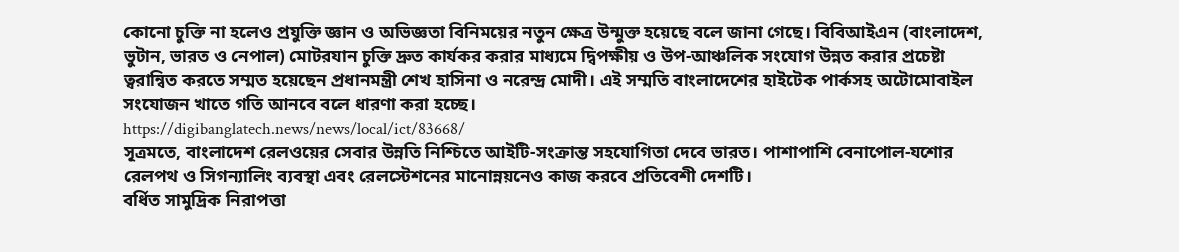কোনো চুক্তি না হলেও প্রযুক্তি জ্ঞান ও অভিজ্ঞতা বিনিময়ের নতুন ক্ষেত্র উন্মুক্ত হয়েছে বলে জানা গেছে। বিবিআইএন (বাংলাদেশ, ভুটান, ভারত ও নেপাল) মোটরযান চুক্তি দ্রুত কার্যকর করার মাধ্যমে দ্বিপক্ষীয় ও উপ-আঞ্চলিক সংযোগ উন্নত করার প্রচেষ্টা ত্বরান্বিত করতে সম্মত হয়েছেন প্রধানমন্ত্রী শেখ হাসিনা ও নরেন্দ্র মোদী। এই সম্মতি বাংলাদেশের হাইটেক পার্কসহ অটোমোবাইল সংযোজন খাতে গতি আনবে বলে ধারণা করা হচ্ছে।
https://digibanglatech.news/news/local/ict/83668/
সূত্রমতে, বাংলাদেশ রেলওয়ের সেবার উন্নতি নিশ্চিতে আইটি-সংক্রান্ত সহযোগিতা দেবে ভারত। পাশাপাশি বেনাপোল-যশোর রেলপথ ও সিগন্যালিং ব্যবস্থা এবং রেলস্টেশনের মানোন্নয়নেও কাজ করবে প্রতিবেশী দেশটি।
বর্ধিত সামুদ্রিক নিরাপত্তা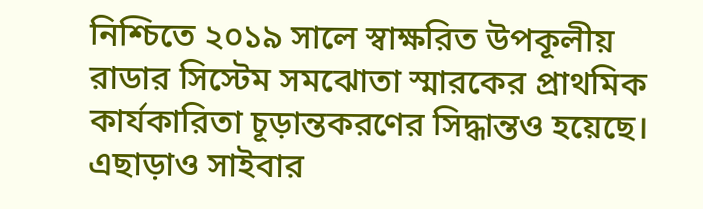নিশ্চিতে ২০১৯ সালে স্বাক্ষরিত উপকূলীয় রাডার সিস্টেম সমঝোতা স্মারকের প্রাথমিক কার্যকারিতা চূড়ান্তকরণের সিদ্ধান্তও হয়েছে। এছাড়াও সাইবার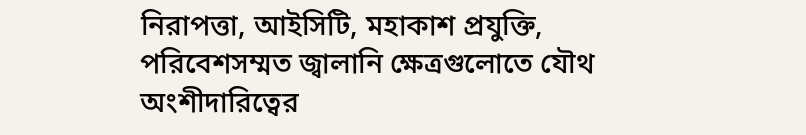নিরাপত্তা, আইসিটি, মহাকাশ প্রযুক্তি, পরিবেশসম্মত জ্বালানি ক্ষেত্রগুলোতে যৌথ অংশীদারিত্বের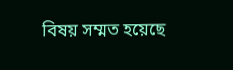বিষয় সম্মত হয়েছে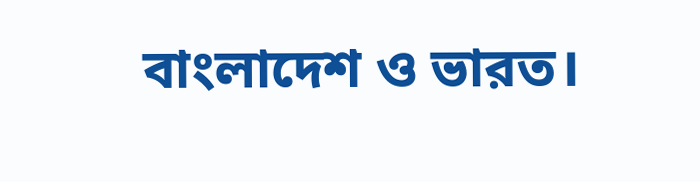বাংলাদেশ ও ভারত।